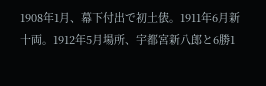1908年1月、幕下付出で初土俵。1911年6月新十両。1912年5月場所、宇都宮新八郎と6勝1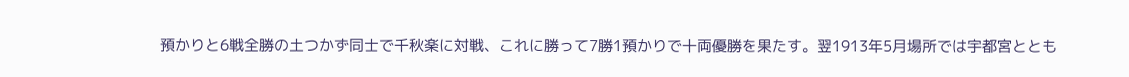預かりと6戦全勝の土つかず同士で千秋楽に対戦、これに勝って7勝1預かりで十両優勝を果たす。翌1913年5月場所では宇都宮ととも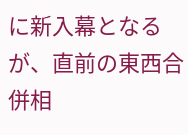に新入幕となるが、直前の東西合併相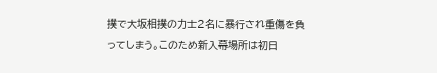撲で大坂相撲の力士2名に暴行され重傷を負ってしまう。このため新入幕場所は初日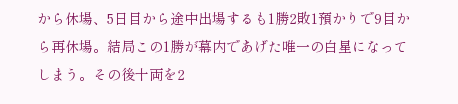から休場、5日目から途中出場するも1勝2敗1預かりで9目から再休場。結局この1勝が幕内であげた唯一の白星になってしまう。その後十両を2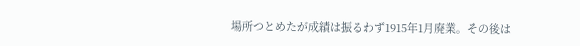場所つとめたが成績は振るわず1915年1月廃業。その後は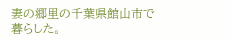妻の郷里の千葉県館山市で暮らした。